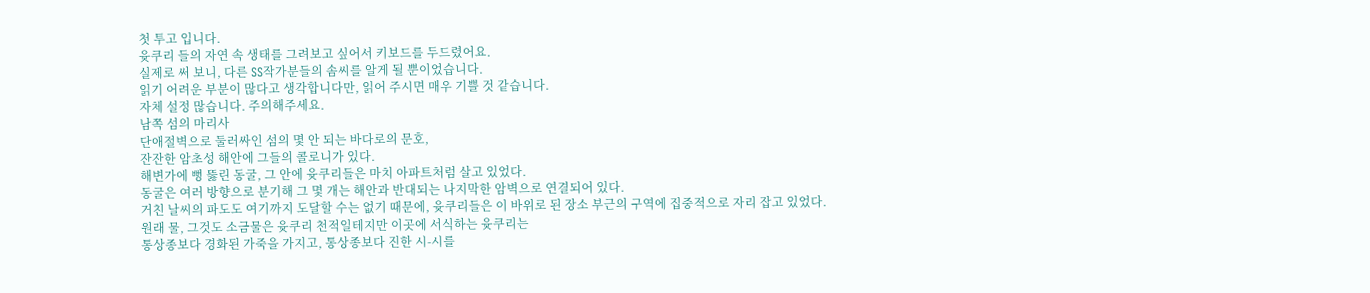첫 투고 입니다.
윳쿠리 들의 자연 속 생태를 그려보고 싶어서 키보드를 두드렸어요.
실제로 써 보니, 다른 SS작가분들의 솜씨를 알게 될 뿐이었습니다.
읽기 어려운 부분이 많다고 생각합니다만, 읽어 주시면 매우 기쁠 것 같습니다.
자체 설정 많습니다. 주의해주세요.
남쪽 섬의 마리사
단애절벽으로 둘러싸인 섬의 몇 안 되는 바다로의 문호,
잔잔한 암초성 해안에 그들의 콜로니가 있다.
해변가에 뻥 뚫린 동굴, 그 안에 윳쿠리들은 마치 아파트처럼 살고 있었다.
동굴은 여러 방향으로 분기해 그 몇 개는 해안과 반대되는 나지막한 암벽으로 연결되어 있다.
거친 날씨의 파도도 여기까지 도달할 수는 없기 때문에, 윳쿠리들은 이 바위로 된 장소 부근의 구역에 집중적으로 자리 잡고 있었다.
원래 물, 그것도 소금물은 윳쿠리 천적일테지만 이곳에 서식하는 윳쿠리는
통상종보다 경화된 가죽을 가지고, 통상종보다 진한 시-시를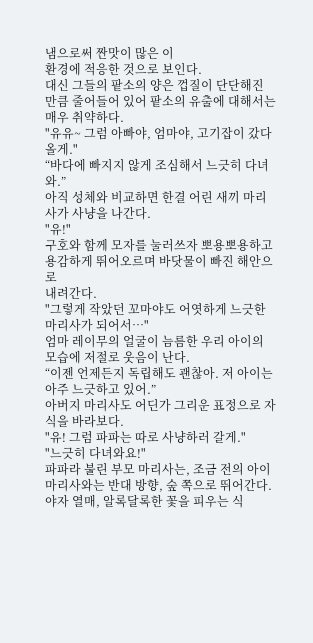냄으로써 짠맛이 많은 이
환경에 적응한 것으로 보인다.
대신 그들의 팥소의 양은 껍질이 단단해진 만큼 줄어들어 있어 팥소의 유출에 대해서는 매우 취약하다.
"유유~ 그럼 아빠야, 엄마야, 고기잡이 갔다 올게."
“바다에 빠지지 않게 조심해서 느긋히 다녀와.”
아직 성체와 비교하면 한결 어린 새끼 마리사가 사냥을 나간다.
"유!"
구호와 함께 모자를 눌러쓰자 뽀용뽀용하고 용감하게 뛰어오르며 바닷물이 빠진 해안으로
내려간다.
"그렇게 작았던 꼬마야도 어엿하게 느긋한 마리사가 되어서…"
엄마 레이무의 얼굴이 늠름한 우리 아이의 모습에 저절로 웃음이 난다.
“이젠 언제든지 독립해도 괜찮아. 저 아이는 아주 느긋하고 있어.”
아버지 마리사도 어딘가 그리운 표정으로 자식을 바라보다.
"유! 그럼 파파는 따로 사냥하러 갈게."
"느긋히 다녀와요!"
파파라 불린 부모 마리사는, 조금 전의 아이 마리사와는 반대 방향, 숲 쪽으로 뛰어간다.
야자 열매, 알록달록한 꽃을 피우는 식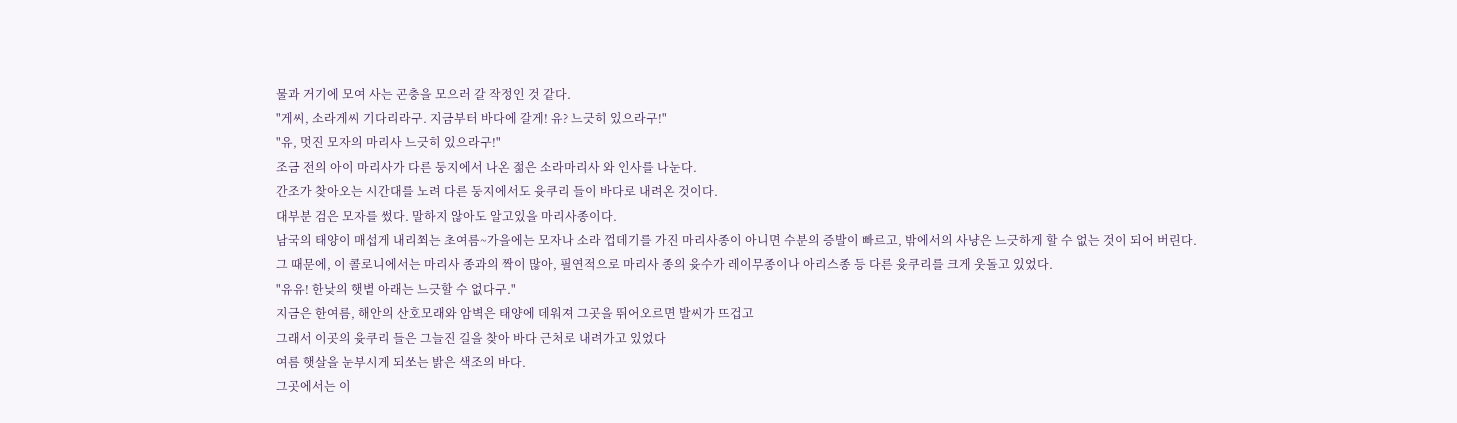물과 거기에 모여 사는 곤충을 모으러 갈 작정인 것 같다.
"게씨, 소라게씨 기다리라구. 지금부터 바다에 갈게! 유? 느긋히 있으라구!"
"유, 멋진 모자의 마리사 느긋히 있으라구!"
조금 전의 아이 마리사가 다른 둥지에서 나온 젊은 소라마리사 와 인사를 나눈다.
간조가 찾아오는 시간대를 노려 다른 둥지에서도 윳쿠리 들이 바다로 내려온 것이다.
대부분 검은 모자를 썼다. 말하지 않아도 알고있을 마리사종이다.
남국의 태양이 매섭게 내리쬐는 초여름~가을에는 모자나 소라 껍데기를 가진 마리사종이 아니면 수분의 증발이 빠르고, 밖에서의 사냥은 느긋하게 할 수 없는 것이 되어 버린다.
그 때문에, 이 콜로니에서는 마리사 종과의 짝이 많아, 필연적으로 마리사 종의 윳수가 레이무종이나 아리스종 등 다른 윳쿠리를 크게 웃돌고 있었다.
"유유! 한낮의 햇볕 아래는 느긋할 수 없다구."
지금은 한여름, 해안의 산호모래와 암벽은 태양에 데워져 그곳을 뛰어오르면 발씨가 뜨겁고
그래서 이곳의 윳쿠리 들은 그늘진 길을 찾아 바다 근처로 내려가고 있었다
여름 햇살을 눈부시게 되쏘는 밝은 색조의 바다.
그곳에서는 이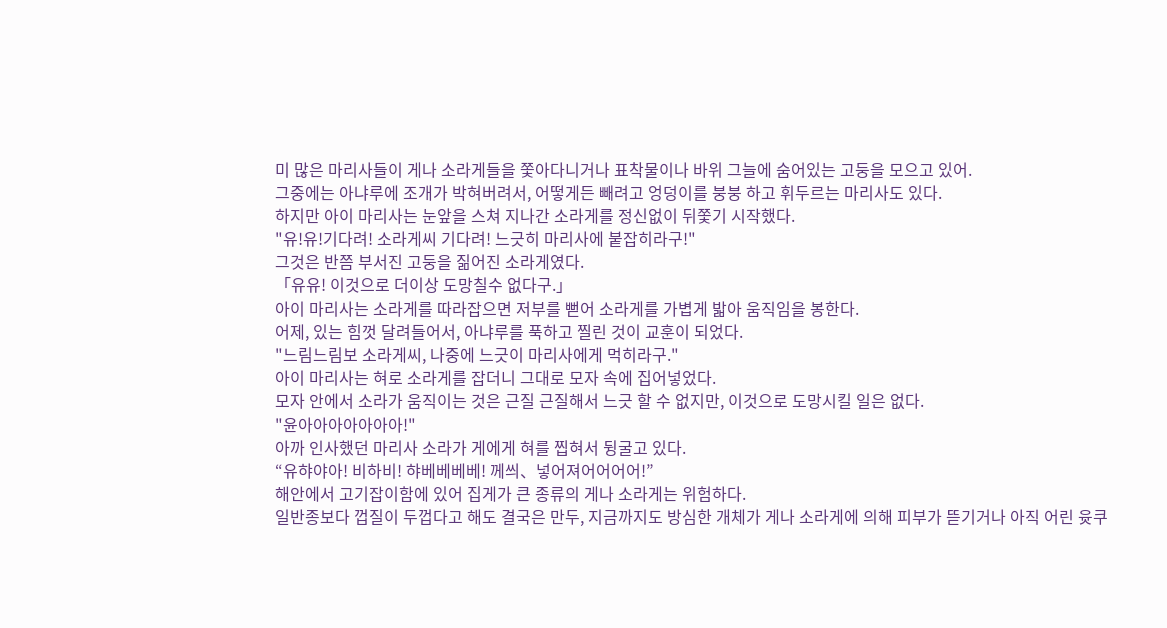미 많은 마리사들이 게나 소라게들을 쫓아다니거나 표착물이나 바위 그늘에 숨어있는 고둥을 모으고 있어.
그중에는 아냐루에 조개가 박혀버려서, 어떻게든 빼려고 엉덩이를 붕붕 하고 휘두르는 마리사도 있다.
하지만 아이 마리사는 눈앞을 스쳐 지나간 소라게를 정신없이 뒤쫓기 시작했다.
"유!유!기다려! 소라게씨 기다려! 느긋히 마리사에 붙잡히라구!"
그것은 반쯤 부서진 고둥을 짊어진 소라게였다.
「유유! 이것으로 더이상 도망칠수 없다구.」
아이 마리사는 소라게를 따라잡으면 저부를 뻗어 소라게를 가볍게 밟아 움직임을 봉한다.
어제, 있는 힘껏 달려들어서, 아냐루를 푹하고 찔린 것이 교훈이 되었다.
"느림느림보 소라게씨, 나중에 느긋이 마리사에게 먹히라구."
아이 마리사는 혀로 소라게를 잡더니 그대로 모자 속에 집어넣었다.
모자 안에서 소라가 움직이는 것은 근질 근질해서 느긋 할 수 없지만, 이것으로 도망시킬 일은 없다.
"윤아아아아아아아!"
아까 인사했던 마리사 소라가 게에게 혀를 찝혀서 뒹굴고 있다.
“유햐야아! 비하비! 햐베베베베! 께씌、넣어져어어어어!”
해안에서 고기잡이함에 있어 집게가 큰 종류의 게나 소라게는 위험하다.
일반종보다 껍질이 두껍다고 해도 결국은 만두, 지금까지도 방심한 개체가 게나 소라게에 의해 피부가 뜯기거나 아직 어린 윳쿠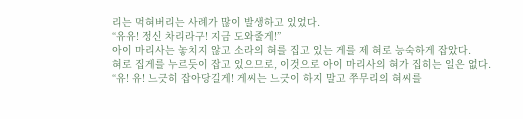리는 먹혀버리는 사례가 많이 발생하고 있었다.
“유유! 정신 차리라구! 지금 도와줄게!”
아이 마리사는 놓치지 않고 소라의 혀를 집고 있는 게를 제 혀로 능숙하게 잡았다.
혀로 집게를 누르듯이 잡고 있으므로, 이것으로 아이 마리사의 혀가 집히는 일은 없다.
“유! 유! 느긋히 잡아당길게! 게씨는 느긋이 하지 말고 쭈무리의 혀씨를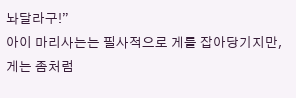놔달라구!”
아이 마리사는는 필사적으로 게를 잡아당기지만, 게는 좀처럼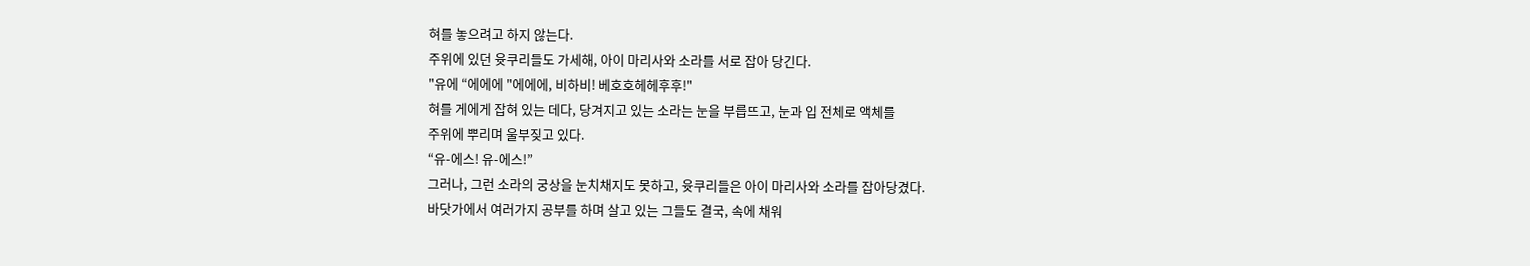혀를 놓으려고 하지 않는다.
주위에 있던 윳쿠리들도 가세해, 아이 마리사와 소라를 서로 잡아 당긴다.
"유에 “에에에 "에에에, 비하비! 베호호헤헤후후!"
혀를 게에게 잡혀 있는 데다, 당겨지고 있는 소라는 눈을 부릅뜨고, 눈과 입 전체로 액체를
주위에 뿌리며 울부짖고 있다.
“유-에스! 유-에스!”
그러나, 그런 소라의 궁상을 눈치채지도 못하고, 윳쿠리들은 아이 마리사와 소라를 잡아당겼다.
바닷가에서 여러가지 공부를 하며 살고 있는 그들도 결국, 속에 채워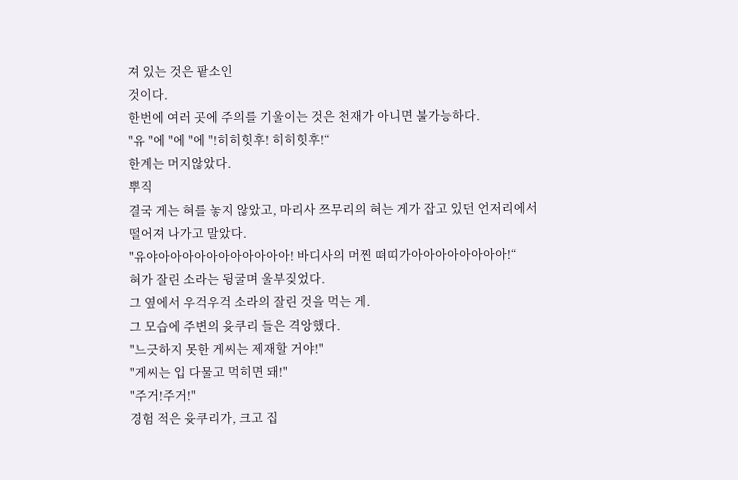져 있는 것은 팥소인
것이다.
한번에 여러 곳에 주의를 기울이는 것은 천재가 아니면 불가능하다.
"유 "에 "에 "에 "!히히힛후! 히히힛후!“
한계는 머지않았다.
뿌직
결국 게는 혀를 놓지 않았고, 마리사 쯔무리의 혀는 게가 잡고 있던 언저리에서 떨어져 나가고 말았다.
"유야아아아아아아아아아아아! 바디사의 머찐 뗘띠가아아아아아아아아!“
혀가 잘린 소라는 뒹굴며 울부짖었다.
그 옆에서 우걱우걱 소라의 잘린 것을 먹는 게.
그 모습에 주변의 윳쿠리 들은 격앙했다.
"느긋하지 못한 게씨는 제재할 거야!"
"게씨는 입 다물고 먹히면 돼!"
"주거!주거!"
경험 적은 윳쿠리가, 크고 집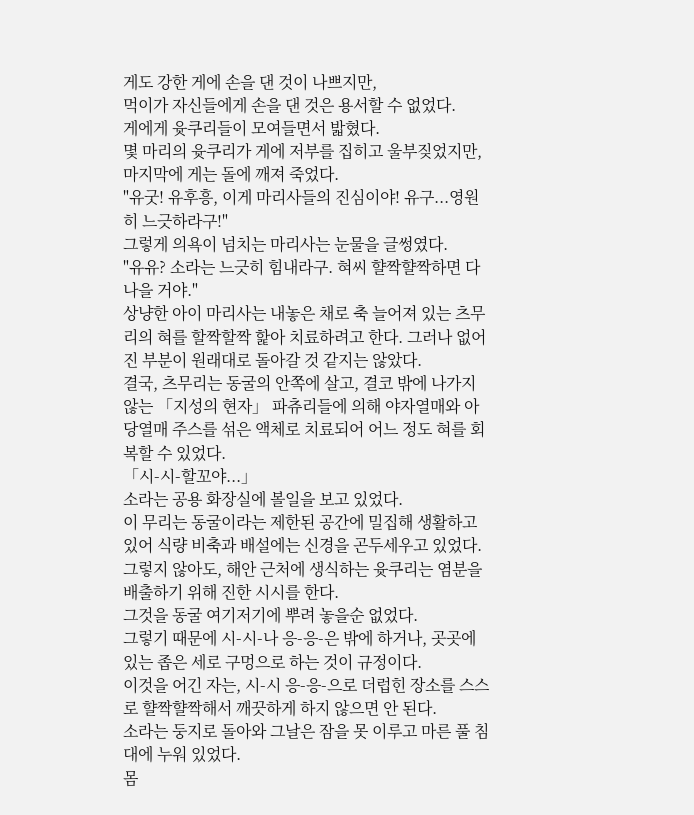게도 강한 게에 손을 댄 것이 나쁘지만,
먹이가 자신들에게 손을 댄 것은 용서할 수 없었다.
게에게 윳쿠리들이 모여들면서 밟혔다.
몇 마리의 윳쿠리가 게에 저부를 집히고 울부짖었지만, 마지막에 게는 돌에 깨져 죽었다.
"유굿! 유후흥, 이게 마리사들의 진심이야! 유구...영원히 느긋하라구!"
그렇게 의욕이 넘치는 마리사는 눈물을 글썽였다.
"유유? 소라는 느긋히 힘내라구. 혀씨 햘짝햘짝하면 다 나을 거야."
상냥한 아이 마리사는 내놓은 채로 축 늘어져 있는 츠무리의 혀를 할짝할짝 핥아 치료하려고 한다. 그러나 없어진 부분이 원래대로 돌아갈 것 같지는 않았다.
결국, 츠무리는 동굴의 안쪽에 살고, 결코 밖에 나가지 않는 「지성의 현자」 파츄리들에 의해 야자열매와 아당열매 주스를 섞은 액체로 치료되어 어느 정도 혀를 회복할 수 있었다.
「시-시-할꼬야...」
소라는 공용 화장실에 볼일을 보고 있었다.
이 무리는 동굴이라는 제한된 공간에 밀집해 생활하고 있어 식량 비축과 배설에는 신경을 곤두세우고 있었다.
그렇지 않아도, 해안 근처에 생식하는 윳쿠리는 염분을 배출하기 위해 진한 시시를 한다.
그것을 동굴 여기저기에 뿌려 놓을순 없었다.
그렇기 때문에 시-시-나 응-응-은 밖에 하거나, 곳곳에 있는 좁은 세로 구멍으로 하는 것이 규정이다.
이것을 어긴 자는, 시-시 응-응-으로 더럽힌 장소를 스스로 햘짝햘짝해서 깨끗하게 하지 않으면 안 된다.
소라는 둥지로 돌아와 그날은 잠을 못 이루고 마른 풀 침대에 누워 있었다.
몸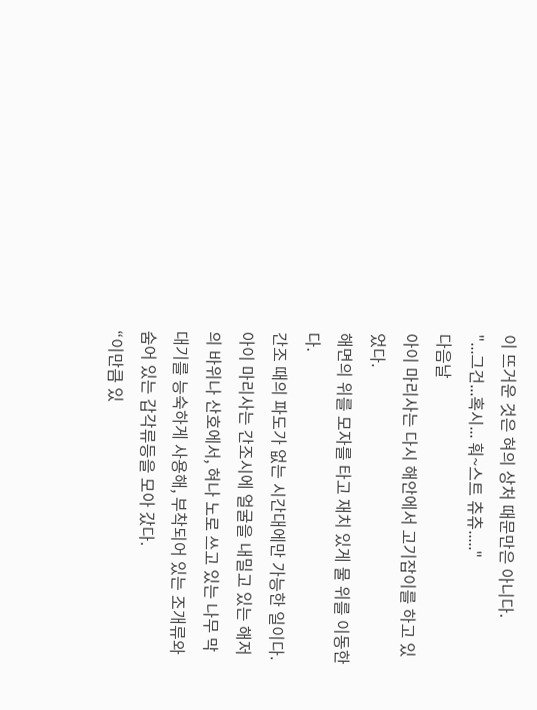이 뜨거운 것은 혀의 상처 때문만은 아니다.
"...그건...혹시... 훠~스트 츄츄....."
다음날
아이 마리사는 다시 해안에서 고기잡이를 하고 있었다.
해면의 위를 모자를 타고 재치 있게 물 위를 이동한다.
간조 때의 파도가 없는 시간대에만 가능한 일이다.
아이 마리사는 간조시에 얼굴을 내밀고 있는 해저의 바위나 산호에서, 혀나 노로 쓰고 있는 나무 막대기를 능숙하게 사용해, 부착되어 있는 조개류와 숨어 있는 갑각류등을 모아 갔다.
“이만큼 있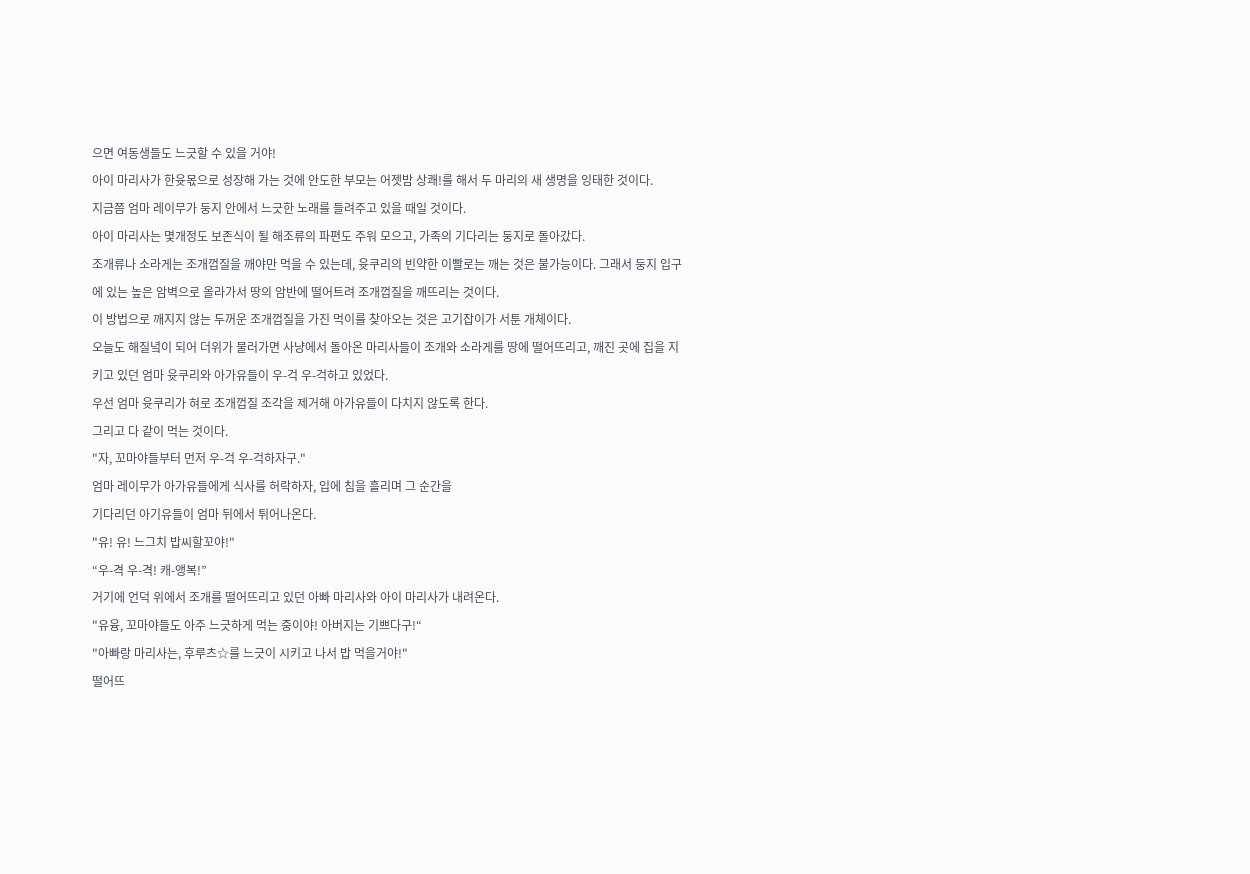으면 여동생들도 느긋할 수 있을 거야!
아이 마리사가 한윳몫으로 성장해 가는 것에 안도한 부모는 어젯밤 상쾌!를 해서 두 마리의 새 생명을 잉태한 것이다.
지금쯤 엄마 레이무가 둥지 안에서 느긋한 노래를 들려주고 있을 때일 것이다.
아이 마리사는 몇개정도 보존식이 될 해조류의 파편도 주워 모으고, 가족의 기다리는 둥지로 돌아갔다.
조개류나 소라게는 조개껍질을 깨야만 먹을 수 있는데, 윳쿠리의 빈약한 이빨로는 깨는 것은 불가능이다. 그래서 둥지 입구에 있는 높은 암벽으로 올라가서 땅의 암반에 떨어트려 조개껍질을 깨뜨리는 것이다.
이 방법으로 깨지지 않는 두꺼운 조개껍질을 가진 먹이를 찾아오는 것은 고기잡이가 서툰 개체이다.
오늘도 해질녘이 되어 더위가 물러가면 사냥에서 돌아온 마리사들이 조개와 소라게를 땅에 떨어뜨리고, 깨진 곳에 집을 지키고 있던 엄마 윳쿠리와 아가유들이 우-걱 우-걱하고 있었다.
우선 엄마 윳쿠리가 혀로 조개껍질 조각을 제거해 아가유들이 다치지 않도록 한다.
그리고 다 같이 먹는 것이다.
"자, 꼬마야들부터 먼저 우-걱 우-걱하자구."
엄마 레이무가 아가유들에게 식사를 허락하자, 입에 침을 흘리며 그 순간을
기다리던 아기유들이 엄마 뒤에서 튀어나온다.
"유! 유! 느그치 밥씨할꼬야!"
“우-격 우-격! 캐-앵복!”
거기에 언덕 위에서 조개를 떨어뜨리고 있던 아빠 마리사와 아이 마리사가 내려온다.
"유융, 꼬마야들도 아주 느긋하게 먹는 중이야! 아버지는 기쁘다구!“
"아빠랑 마리사는, 후루츠☆를 느긋이 시키고 나서 밥 먹을거야!"
떨어뜨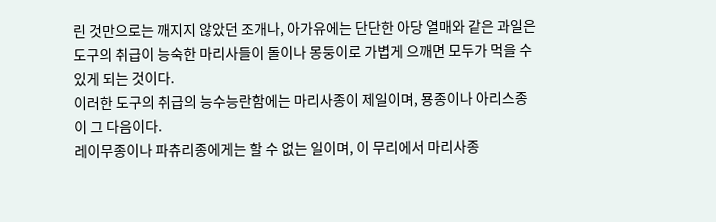린 것만으로는 깨지지 않았던 조개나, 아가유에는 단단한 아당 열매와 같은 과일은 도구의 취급이 능숙한 마리사들이 돌이나 몽둥이로 가볍게 으깨면 모두가 먹을 수 있게 되는 것이다.
이러한 도구의 취급의 능수능란함에는 마리사종이 제일이며, 묭종이나 아리스종이 그 다음이다.
레이무종이나 파츄리종에게는 할 수 없는 일이며, 이 무리에서 마리사종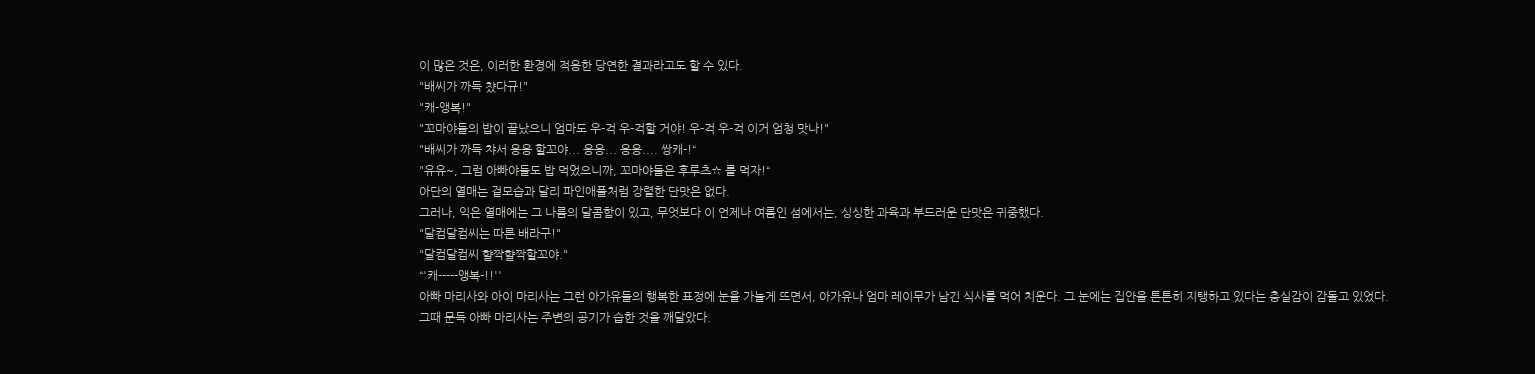이 많은 것은, 이러한 환경에 적응한 당연한 결과라고도 할 수 있다.
"배씨가 까득 챴다규!"
"캐-앵복!"
"꼬마야들의 밥이 끝났으니 엄마도 우-걱 우-걱할 거야! 우-걱 우-걱 이거 엄청 맛나!"
"배씨가 까득 챠서 응응 할꼬야... 응응... 응응.... 쌍캐-!“
"유유~, 그럼 아빠야들도 밥 먹었으니까, 꼬마야들은 후루츠☆ 를 먹자!“
아단의 열매는 겉모습과 달리 파인애플처럼 강렬한 단맛은 없다.
그러나, 익은 열매에는 그 나름의 달콤함이 있고, 무엇보다 이 언제나 여름인 섬에서는, 싱싱한 과육과 부드러운 단맛은 귀중했다.
"달컴달컴씨는 따른 배라구!"
"달컴달컴씨 햘짝햘짝할꼬야."
“'캐-----앵복-!!''
아빠 마리사와 아이 마리사는 그런 아가유들의 행복한 표정에 눈을 가늘게 뜨면서, 아가유나 엄마 레이무가 남긴 식사를 먹어 치운다. 그 눈에는 집안을 튼튼히 지탱하고 있다는 충실감이 감돌고 있었다.
그때 문득 아빠 마리사는 주변의 공기가 습한 것을 깨달았다.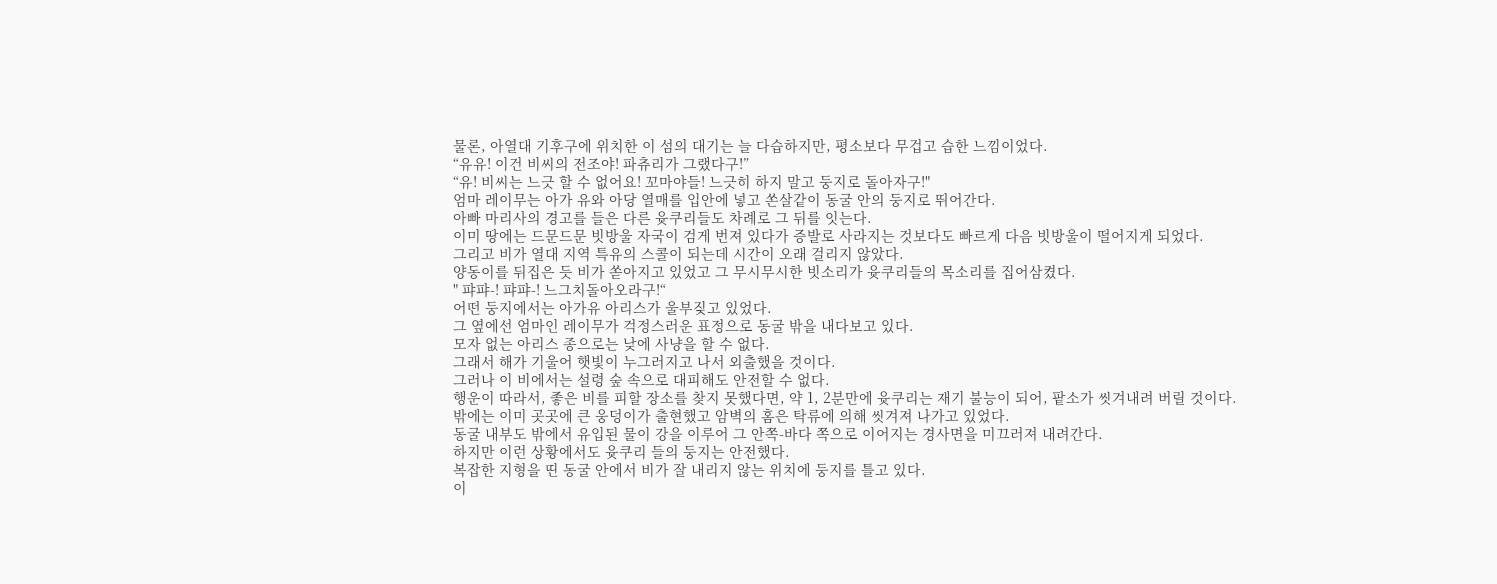물론, 아열대 기후구에 위치한 이 섬의 대기는 늘 다습하지만, 평소보다 무겁고 습한 느낌이었다.
“유유! 이건 비씨의 전조야! 파츄리가 그랬다구!”
“유! 비씨는 느긋 할 수 없어요! 꼬마야들! 느긋히 하지 말고 둥지로 돌아자구!"
엄마 레이무는 아가 유와 아당 열매를 입안에 넣고 쏜살같이 동굴 안의 둥지로 뛰어간다.
아빠 마리사의 경고를 들은 다른 윳쿠리들도 차례로 그 뒤를 잇는다.
이미 땅에는 드문드문 빗방울 자국이 검게 번져 있다가 증발로 사라지는 것보다도 빠르게 다음 빗방울이 떨어지게 되었다.
그리고 비가 열대 지역 특유의 스콜이 되는데 시간이 오래 걸리지 않았다.
양동이를 뒤집은 듯 비가 쏟아지고 있었고 그 무시무시한 빗소리가 윳쿠리들의 목소리를 집어삼켰다.
" 퍄퍄-! 퍄퍄-! 느그치돌아오라구!“
어떤 둥지에서는 아가유 아리스가 울부짖고 있었다.
그 옆에선 엄마인 레이무가 걱정스러운 표정으로 동굴 밖을 내다보고 있다.
모자 없는 아리스 종으로는 낮에 사냥을 할 수 없다.
그래서 해가 기울어 햇빛이 누그러지고 나서 외출했을 것이다.
그러나 이 비에서는 설령 숲 속으로 대피해도 안전할 수 없다.
행운이 따라서, 좋은 비를 피할 장소를 찾지 못했다면, 약 1, 2분만에 윳쿠리는 재기 불능이 되어, 팥소가 씻겨내려 버릴 것이다.
밖에는 이미 곳곳에 큰 웅덩이가 출현했고 암벽의 홈은 탁류에 의해 씻겨져 나가고 있었다.
동굴 내부도 밖에서 유입된 물이 강을 이루어 그 안쪽-바다 쪽으로 이어지는 경사면을 미끄러져 내려간다.
하지만 이런 상황에서도 윳쿠리 들의 둥지는 안전했다.
복잡한 지형을 띤 동굴 안에서 비가 잘 내리지 않는 위치에 둥지를 틀고 있다.
이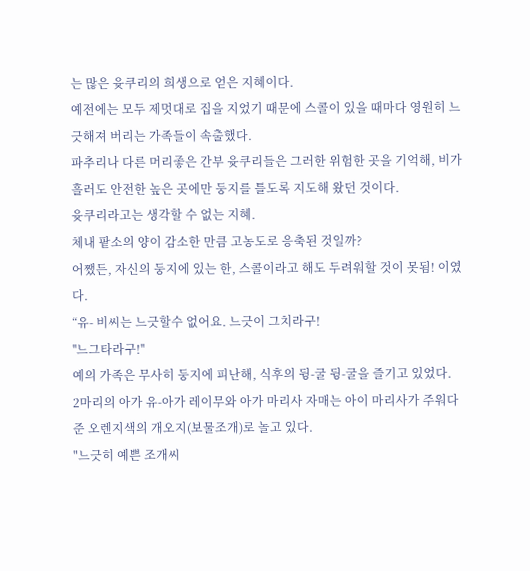는 많은 윳쿠리의 희생으로 얻은 지혜이다.
예전에는 모두 제멋대로 집을 지었기 때문에 스콜이 있을 때마다 영원히 느긋해져 버리는 가족들이 속출했다.
파추리나 다른 머리좋은 간부 윳쿠리들은 그러한 위험한 곳을 기억해, 비가 흘러도 안전한 높은 곳에만 둥지를 틀도록 지도해 왔던 것이다.
윳쿠리라고는 생각할 수 없는 지혜.
체내 팥소의 양이 감소한 만큼 고농도로 응축된 것일까?
어쨌든, 자신의 둥지에 있는 한, 스콜이라고 해도 두려워할 것이 못됨! 이였다.
“유- 비씨는 느긋할수 없어요. 느긋이 그치라구!
''느그타라구!''
예의 가족은 무사히 둥지에 피난해, 식후의 뒹-굴 뒹-굴을 즐기고 있었다.
2마리의 아가 유-아가 레이무와 아가 마리사 자매는 아이 마리사가 주워다 준 오렌지색의 개오지(보물조개)로 놀고 있다.
"느긋히 예쁜 조개씨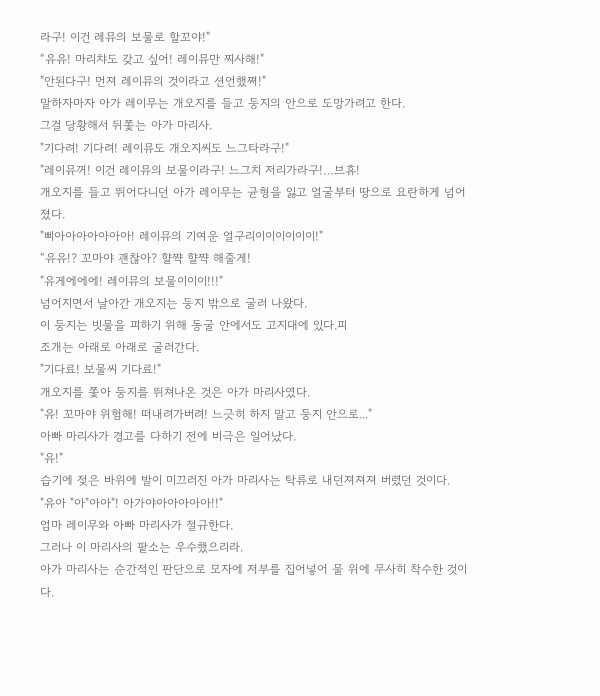라구! 이건 레뮤의 보물로 할꼬야!"
“유유! 마리챠도 갖고 싶어! 레이뮤만 찌사해!"
"안된다구! 먼져 레이뮤의 것이라고 션언했쪄!"
말하자마자 아가 레이무는 개오지를 들고 둥지의 안으로 도망가려고 한다.
그걸 당황해서 뒤쫓는 아가 마리사.
"기다려! 기다려! 레이뮤도 개오지씨도 느그타라구!"
"레이뮤꺼! 이건 레이뮤의 보물이라구! 느그치 저리가라구!…브휴!
개오지를 들고 뛰어다니던 아가 레이무는 균형을 잃고 얼굴부터 땅으로 요란하게 넘어졌다.
"삐아아아아아아아! 레이뮤의 기여운 얼구리이이이이이이!"
“유유!? 꼬마야 괜찮아? 햘쨕 햘쨕 해줄게!
"유게에에에! 레이뮤의 보물이이이!!!"
넘어지면서 날아간 개오지는 둥지 밖으로 굴러 나왔다.
이 둥지는 빗물을 피하기 위해 동굴 안에서도 고지대에 있다.피
조개는 아래로 아래로 굴러간다.
"기다료! 보물씨 기다료!"
개오지를 쫓아 둥지를 뛰쳐나온 것은 아가 마리사였다.
"유! 꼬마야 위험해! 떠내려가버려! 느긋히 하지 말고 둥지 안으로..."
아빠 마리사가 경고를 다하기 전에 비극은 일어났다.
"유!"
습기에 젖은 바위에 발이 미끄러진 아가 마리사는 탁류로 내던져져져 버렸던 것이다.
"유아 "아"아아"! 아가야아아아아아!!"
엄마 레이무와 아빠 마리사가 절규한다.
그러나 이 마리사의 팥소는 우수했으리라.
아가 마리사는 순간적인 판단으로 모자에 저부를 집어넣어 물 위에 무사히 착수한 것이다.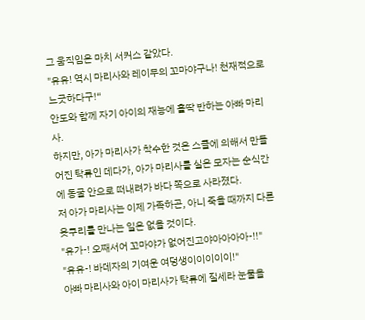그 움직임은 마치 서커스 같았다.
"유유! 역시 마리사와 레이무의 꼬마야구나! 천재적으로 느긋하다구!“
안도와 함께 자기 아이의 재능에 홀딱 반하는 아빠 마리사.
하지만, 아가 마리사가 착수한 것은 스콜에 의해서 만들어진 탁류인 데다가, 아가 마리사를 실은 모자는 순식간에 동굴 안으로 떠내려가 바다 쪽으로 사라졌다.
저 아가 마리사는 이제 가족하곤, 아니 죽을 때까지 다른 윳쿠리를 만나는 일은 없을 것이다.
"유가-! 오째서어 꼬마야가 없어진고야아아아아-!!"
"유유-! 바데자의 기여운 여덩생이이이이이!"
아빠 마리사와 아이 마리사가 탁류에 질세라 눈물을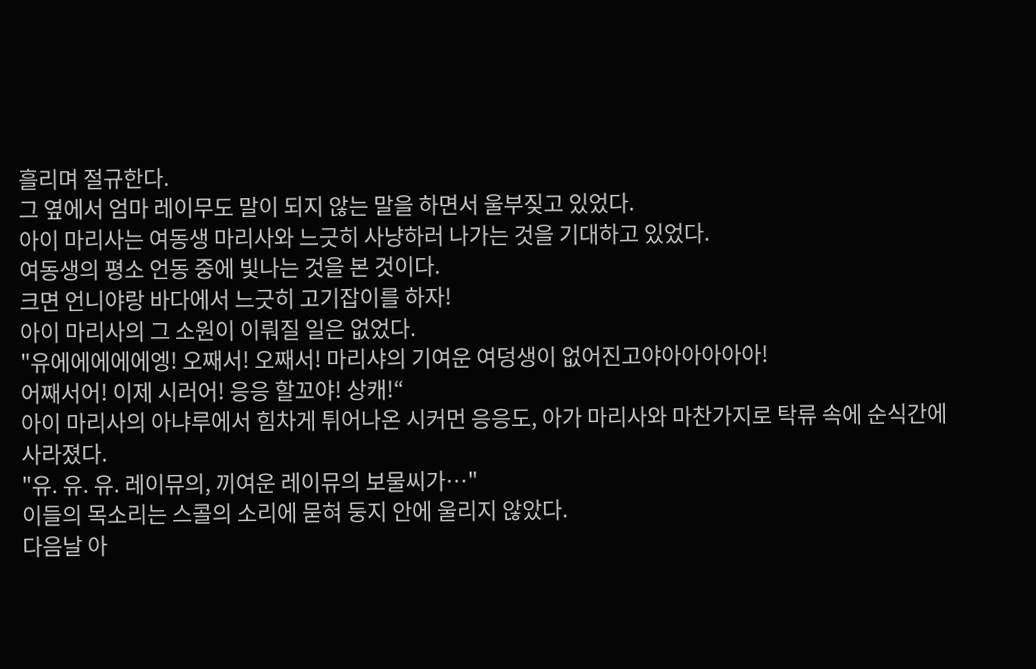흘리며 절규한다.
그 옆에서 엄마 레이무도 말이 되지 않는 말을 하면서 울부짖고 있었다.
아이 마리사는 여동생 마리사와 느긋히 사냥하러 나가는 것을 기대하고 있었다.
여동생의 평소 언동 중에 빛나는 것을 본 것이다.
크면 언니야랑 바다에서 느긋히 고기잡이를 하자!
아이 마리사의 그 소원이 이뤄질 일은 없었다.
"유에에에에에엥! 오째서! 오째서! 마리샤의 기여운 여덩생이 없어진고야아아아아아!
어째서어! 이제 시러어! 응응 할꼬야! 상캐!“
아이 마리사의 아냐루에서 힘차게 튀어나온 시커먼 응응도, 아가 마리사와 마찬가지로 탁류 속에 순식간에 사라졌다.
"유. 유. 유. 레이뮤의, 끼여운 레이뮤의 보물씨가…"
이들의 목소리는 스콜의 소리에 묻혀 둥지 안에 울리지 않았다.
다음날 아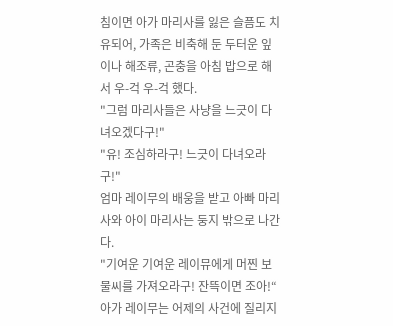침이면 아가 마리사를 잃은 슬픔도 치유되어, 가족은 비축해 둔 두터운 잎이나 해조류, 곤충을 아침 밥으로 해서 우-걱 우-걱 했다.
"그럼 마리사들은 사냥을 느긋이 다녀오겠다구!"
"유! 조심하라구! 느긋이 다녀오라구!"
엄마 레이무의 배웅을 받고 아빠 마리사와 아이 마리사는 둥지 밖으로 나간다.
"기여운 기여운 레이뮤에게 머찐 보물씨를 가져오라구! 잔뜩이면 조아!“
아가 레이무는 어제의 사건에 질리지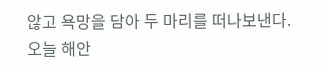않고 욕망을 담아 두 마리를 떠나보낸다.
오늘 해안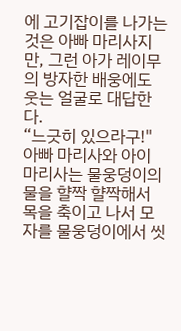에 고기잡이를 나가는 것은 아빠 마리사지만, 그런 아가 레이무의 방자한 배웅에도 웃는 얼굴로 대답한다.
“느긋히 있으라구!"
아빠 마리사와 아이 마리사는 물웅덩이의 물을 햘짝 햘짝해서 목을 축이고 나서 모자를 물웅덩이에서 씻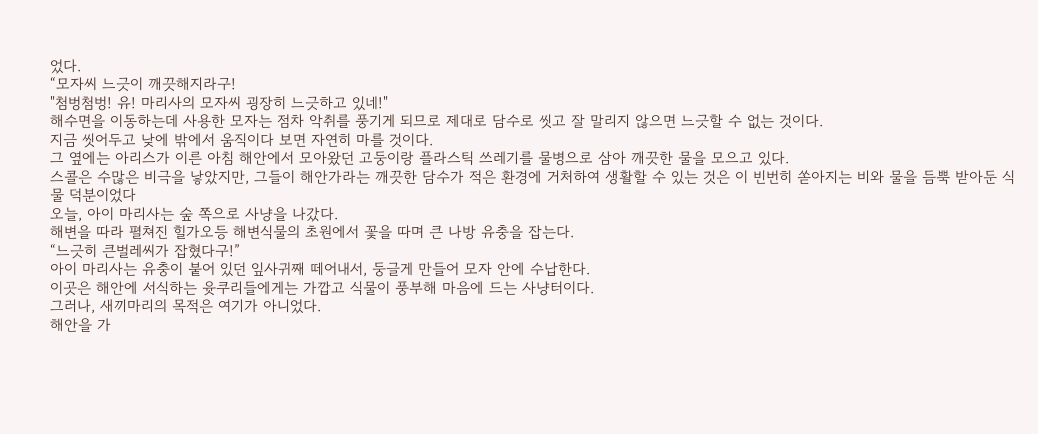었다.
“모자씨 느긋이 깨끗해지라구!
"첨벙첨벙! 유! 마리사의 모자씨 굉장히 느긋하고 있네!"
해수면을 이동하는데 사용한 모자는 점차 악취를 풍기게 되므로 제대로 담수로 씻고 잘 말리지 않으면 느긋할 수 없는 것이다.
지금 씻어두고 낮에 밖에서 움직이다 보면 자연히 마를 것이다.
그 옆에는 아리스가 이른 아침 해안에서 모아왔던 고둥이랑 플라스틱 쓰레기를 물병으로 삼아 깨끗한 물을 모으고 있다.
스콜은 수많은 비극을 낳았지만, 그들이 해안가라는 깨끗한 담수가 적은 환경에 거처하여 생활할 수 있는 것은 이 빈번히 쏟아지는 비와 물을 듬뿍 받아둔 식물 덕분이었다
오늘, 아이 마리사는 숲 쪽으로 사냥을 나갔다.
해변을 따라 펼쳐진 힐가오등 해변식물의 초원에서 꽃을 따며 큰 나방 유충을 잡는다.
“느긋히 큰벌레씨가 잡혔다구!”
아이 마리사는 유충이 붙어 있던 잎사귀째 떼어내서, 둥글게 만들어 모자 안에 수납한다.
이곳은 해안에 서식하는 윳쿠리들에게는 가깝고 식물이 풍부해 마음에 드는 사냥터이다.
그러나, 새끼마리의 목적은 여기가 아니었다.
해안을 가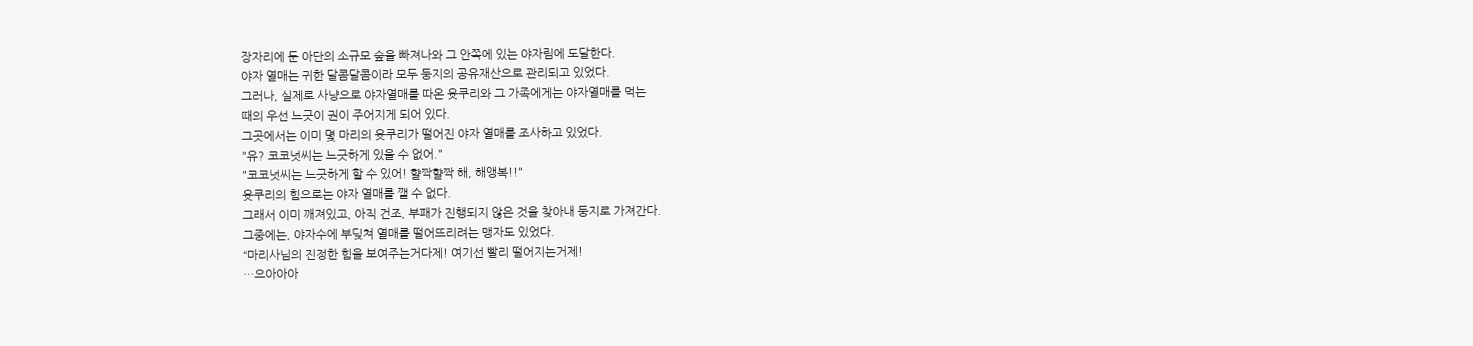장자리에 둔 아단의 소규모 숲을 빠져나와 그 안쪽에 있는 야자림에 도달한다.
야자 열매는 귀한 달콤달콤이라 모두 둥지의 공유재산으로 관리되고 있었다.
그러나, 실제로 사냥으로 야자열매를 따온 윳쿠리와 그 가족에게는 야자열매를 먹는
때의 우선 느긋이 권이 주어지게 되어 있다.
그곳에서는 이미 몇 마리의 윳쿠리가 떨어진 야자 열매를 조사하고 있었다.
"유? 코코넛씨는 느긋하게 있을 수 없어."
"코코넛씨는 느긋하게 할 수 있어! 햘짝햘짝 해, 해앵복!!"
윳쿠리의 힘으로는 야자 열매를 깰 수 없다.
그래서 이미 깨져있고, 아직 건조, 부패가 진행되지 않은 것을 찾아내 둥지로 가져간다.
그중에는, 야자수에 부딪쳐 열매를 떨어뜨리려는 맹자도 있었다.
“마리사님의 진정한 힘을 보여주는거다제! 여기선 빨리 떨어지는거제!
…으아아아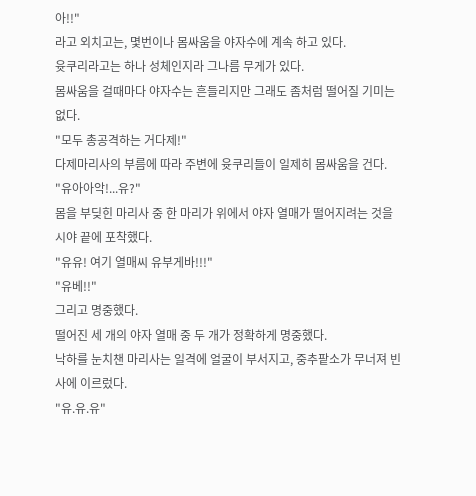아!!"
라고 외치고는, 몇번이나 몸싸움을 야자수에 계속 하고 있다.
윳쿠리라고는 하나 성체인지라 그나름 무게가 있다.
몸싸움을 걸때마다 야자수는 흔들리지만 그래도 좀처럼 떨어질 기미는 없다.
"모두 총공격하는 거다제!"
다제마리사의 부름에 따라 주변에 윳쿠리들이 일제히 몸싸움을 건다.
"유아아악!...유?"
몸을 부딪힌 마리사 중 한 마리가 위에서 야자 열매가 떨어지려는 것을 시야 끝에 포착했다.
"유유! 여기 열매씨 유부게바!!!"
"유베!!"
그리고 명중했다.
떨어진 세 개의 야자 열매 중 두 개가 정확하게 명중했다.
낙하를 눈치챈 마리사는 일격에 얼굴이 부서지고, 중추팥소가 무너져 빈사에 이르렀다.
"유.유.유"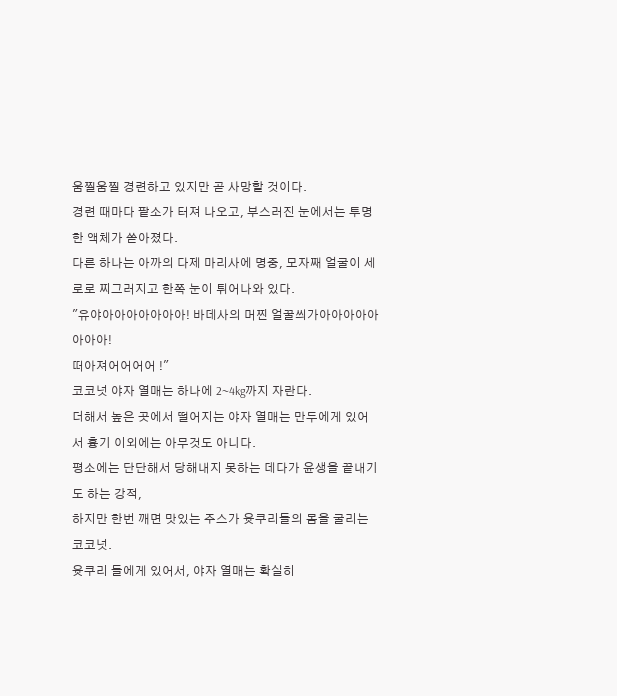움찔움찔 경련하고 있지만 곧 사망할 것이다.
경련 때마다 팥소가 터져 나오고, 부스러진 눈에서는 투명한 액체가 쏟아졌다.
다른 하나는 아까의 다제 마리사에 명중, 모자째 얼굴이 세로로 찌그러지고 한쪽 눈이 튀어나와 있다.
"유야아아아아아아아! 바데사의 머찐 얼꿀씌가아아아아아아아아!
떠아져어어어어 !"
코코넛 야자 열매는 하나에 2~4kg까지 자란다.
더해서 높은 곳에서 떨어지는 야자 열매는 만두에게 있어서 흉기 이외에는 아무것도 아니다.
평소에는 단단해서 당해내지 못하는 데다가 윤생을 끝내기도 하는 강적,
하지만 한번 깨면 맛있는 주스가 윳쿠리들의 몸을 굴리는 코코넛.
윳쿠리 들에게 있어서, 야자 열매는 확실히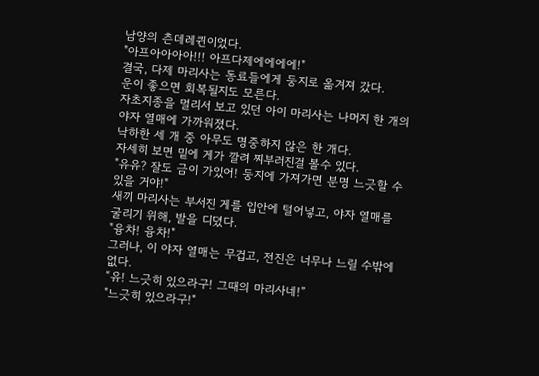남양의 츤데레퀸이었다.
"아프아아아아!!! 아프다제에에에에!"
결국, 다제 마리사는 동료들에게 둥지로 옮겨져 갔다.
운이 좋으면 회복될지도 모른다.
자초지종을 멀리서 보고 있던 아이 마리사는 나머지 한 개의 야자 열매에 가까워졌다.
낙하한 세 개 중 아무도 명중하지 않은 한 개다.
자세히 보면 밑에 게가 깔려 찌부러진걸 볼수 있다.
"유유? 잘도 금이 가있어! 둥지에 가져가면 분명 느긋할 수 있을 거야!"
새끼 마리사는 부서진 게를 입안에 털어넣고, 야자 열매를 굴리기 위해, 발을 디뎠다.
"융차! 융차!"
그러나, 이 야자 열매는 무겁고, 전진은 너무나 느릴 수밖에 없다.
“유! 느긋히 있으라구! 그때의 마리사네!”
"느긋히 있으라구!"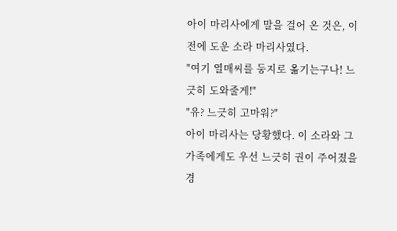아이 마리사에게 말을 걸어 온 것은, 이전에 도운 소라 마리사였다.
"여기 열매씨를 둥지로 옮기는구나! 느긋히 도와줄게!"
"유? 느긋히 고마워?"
아이 마리사는 당황했다. 이 소라와 그 가족에게도 우선 느긋히 권이 주어졌을 경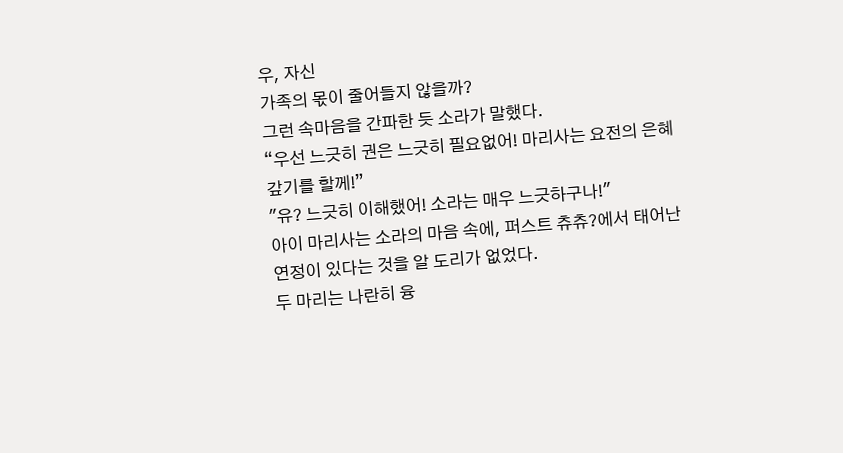우, 자신
가족의 몫이 줄어들지 않을까?
그런 속마음을 간파한 듯 소라가 말했다.
“우선 느긋히 권은 느긋히 필요없어! 마리사는 요전의 은혜 갚기를 할께!”
"유? 느긋히 이해했어! 소라는 매우 느긋하구나!"
아이 마리사는 소라의 마음 속에, 퍼스트 츄츄?에서 태어난 연정이 있다는 것을 알 도리가 없었다.
두 마리는 나란히 융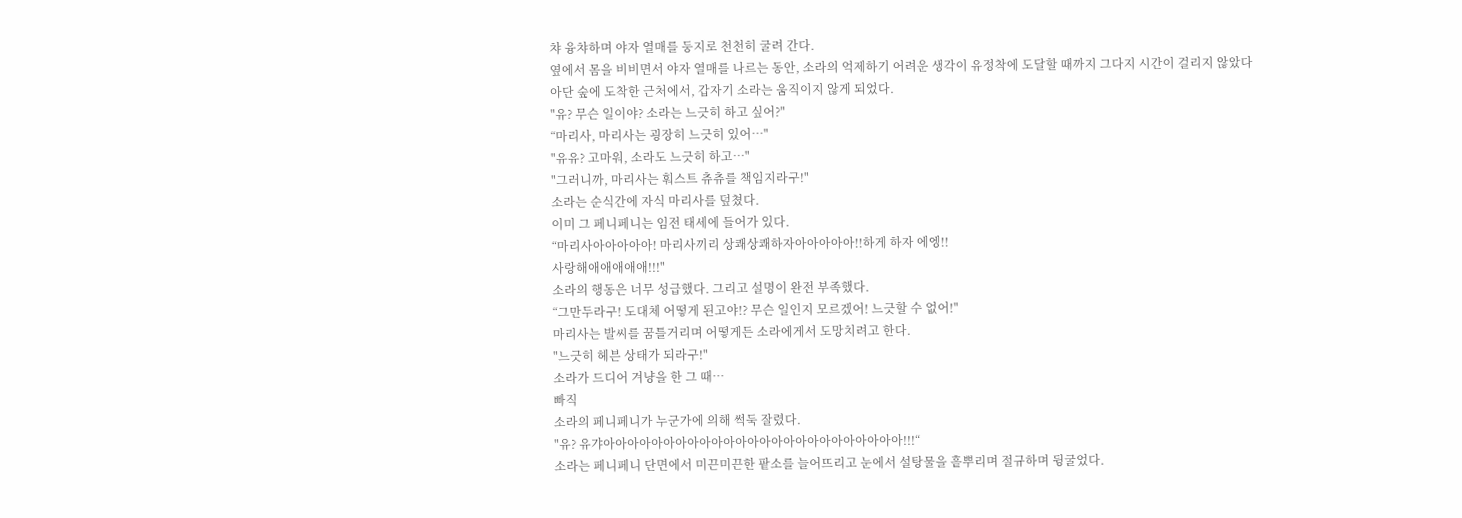챠 융챠하며 야자 열매를 둥지로 천천히 굴려 간다.
옆에서 몸을 비비면서 야자 열매를 나르는 동안, 소라의 억제하기 어려운 생각이 유정착에 도달할 때까지 그다지 시간이 걸리지 않았다
아단 숲에 도착한 근처에서, 갑자기 소라는 움직이지 않게 되었다.
"유? 무슨 일이야? 소라는 느긋히 하고 싶어?"
“마리사, 마리사는 굉장히 느긋히 있어…"
"유유? 고마워, 소라도 느긋히 하고…"
"그러니까, 마리사는 훠스트 츄츄를 책임지라구!"
소라는 순식간에 자식 마리사를 덮쳤다.
이미 그 페니페니는 임전 태세에 들어가 있다.
“마리사아아아아아! 마리사끼리 상쾌상쾌하자아아아아아!!하게 하자 에엥!!
사랑해애애애애애!!!"
소라의 행동은 너무 성급했다. 그리고 설명이 완전 부족했다.
“그만두라구! 도대체 어떻게 된고야!? 무슨 일인지 모르겠어! 느긋할 수 없어!"
마리사는 발씨를 꿈틀거리며 어떻게든 소라에게서 도망치려고 한다.
"느긋히 헤븐 상태가 되라구!"
소라가 드디어 겨냥을 한 그 때…
빠직
소라의 페니페니가 누군가에 의해 썩둑 잘렸다.
"유? 유갸아아아아아아아아아아아아아아아아아아아아아아아아아!!!“
소라는 페니페니 단면에서 미끈미끈한 팥소를 늘어뜨리고 눈에서 설탕물을 흩뿌리며 절규하며 뒹굴었다.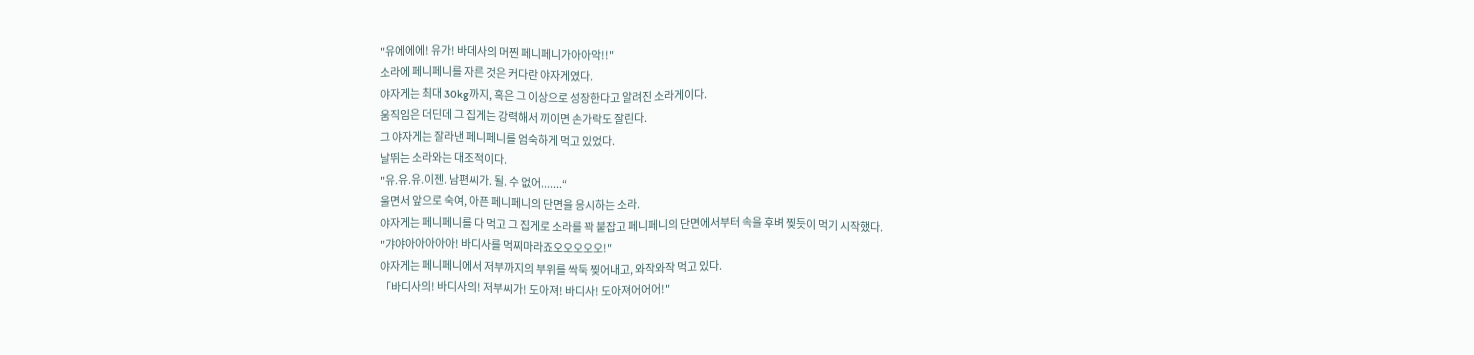"유에에에! 유가! 바데사의 머찐 페니페니가아아악!!"
소라에 페니페니를 자른 것은 커다란 야자게였다.
야자게는 최대 30kg까지, 혹은 그 이상으로 성장한다고 알려진 소라게이다.
움직임은 더딘데 그 집게는 강력해서 끼이면 손가락도 잘린다.
그 야자게는 잘라낸 페니페니를 엄숙하게 먹고 있었다.
날뛰는 소라와는 대조적이다.
"유.유.유.이젠. 남편씨가. 될. 수 없어.......“
울면서 앞으로 숙여, 아픈 페니페니의 단면을 응시하는 소라.
야자게는 페니페니를 다 먹고 그 집게로 소라를 꽉 붙잡고 페니페니의 단면에서부터 속을 후벼 찢듯이 먹기 시작했다.
"갸야아아아아아! 바디사를 먹찌마라죠오오오오오!"
야자게는 페니페니에서 저부까지의 부위를 싹둑 찢어내고, 와작와작 먹고 있다.
「바디사의! 바디사의! 저부씨가! 도아져! 바디사! 도아져어어어!"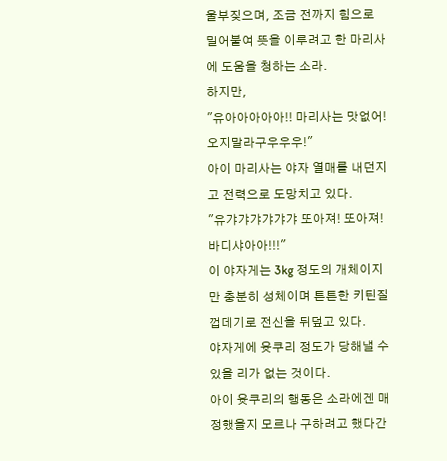울부짖으며, 조금 전까지 힘으로 밀어붙여 뜻을 이루려고 한 마리사에 도움을 청하는 소라.
하지만,
"유아아아아아!! 마리사는 맛없어! 오지말라구우우우!"
아이 마리사는 야자 열매를 내던지고 전력으로 도망치고 있다.
"유갸갸갸갸갸갸 또아져! 또아져! 바디샤아아!!!"
이 야자게는 3kg 정도의 개체이지만 충분히 성체이며 튼튼한 키틴질 껍데기로 전신을 뒤덮고 있다.
야자게에 윳쿠리 정도가 당해낼 수 있을 리가 없는 것이다.
아이 윳쿠리의 행동은 소라에겐 매정했을지 모르나 구하려고 했다간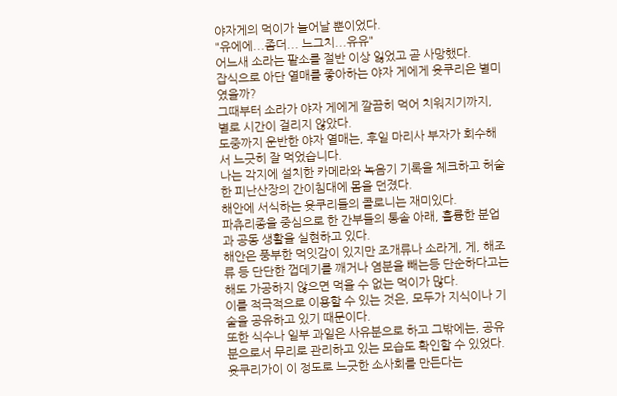야자게의 먹이가 늘어날 뿐이었다.
"유에에...좀더... 느그치...유유"
어느새 소라는 팥소를 절반 이상 잃었고 곧 사망했다.
잡식으로 아단 열매를 좋아하는 야자 게에게 윳쿠리은 별미였을까?
그때부터 소라가 야자 게에게 깔끔히 먹어 치워지기까지, 별로 시간이 걸리지 않았다.
도중까지 운반한 야자 열매는, 후일 마리사 부자가 회수해서 느긋히 잘 먹었습니다.
나는 각지에 설치한 카메라와 녹음기 기록을 체크하고 허술한 피난산장의 간이침대에 몸을 던졌다.
해안에 서식하는 윳쿠리들의 콜로니는 재미있다.
파츄리종을 중심으로 한 간부들의 통솔 아래, 훌륭한 분업과 공동 생활을 실현하고 있다.
해안은 풍부한 먹잇감이 있지만 조개류나 소라게, 게, 해조류 등 단단한 껍데기를 깨거나 염분을 빼는등 단순하다고는 해도 가공하지 않으면 먹을 수 없는 먹이가 많다.
이를 적극적으로 이용할 수 있는 것은, 모두가 지식이나 기술을 공유하고 있기 때문이다.
또한 식수나 일부 과일은 사유분으로 하고 그밖에는, 공유분으로서 무리로 관리하고 있는 모습도 확인할 수 있었다.
윳쿠리가이 이 정도로 느긋한 소사회를 만든다는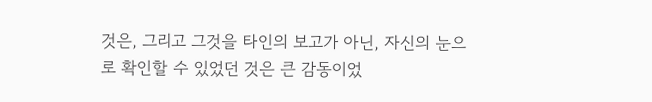것은, 그리고 그것을 타인의 보고가 아닌, 자신의 눈으로 확인할 수 있었던 것은 큰 감동이었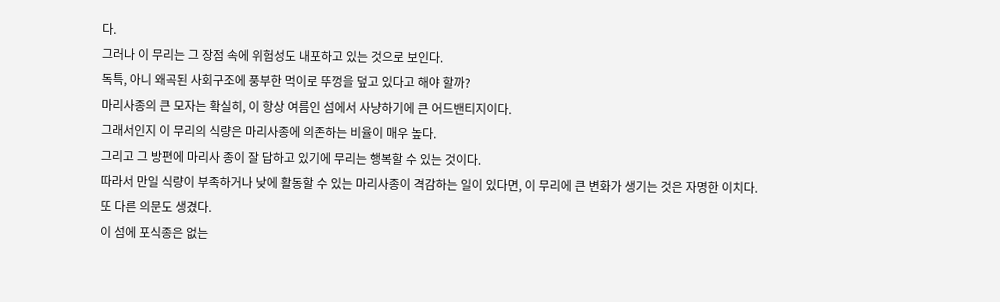다.
그러나 이 무리는 그 장점 속에 위험성도 내포하고 있는 것으로 보인다.
독특, 아니 왜곡된 사회구조에 풍부한 먹이로 뚜껑을 덮고 있다고 해야 할까?
마리사종의 큰 모자는 확실히, 이 항상 여름인 섬에서 사냥하기에 큰 어드밴티지이다.
그래서인지 이 무리의 식량은 마리사종에 의존하는 비율이 매우 높다.
그리고 그 방편에 마리사 종이 잘 답하고 있기에 무리는 행복할 수 있는 것이다.
따라서 만일 식량이 부족하거나 낮에 활동할 수 있는 마리사종이 격감하는 일이 있다면, 이 무리에 큰 변화가 생기는 것은 자명한 이치다.
또 다른 의문도 생겼다.
이 섬에 포식종은 없는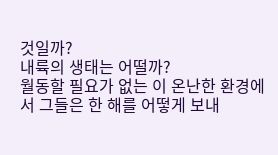것일까?
내륙의 생태는 어떨까?
월동할 필요가 없는 이 온난한 환경에서 그들은 한 해를 어떻게 보내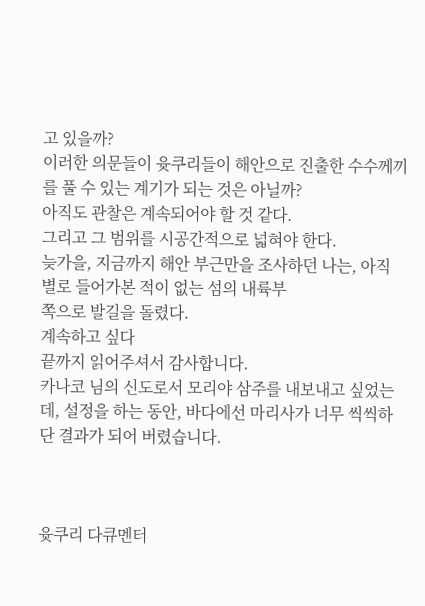고 있을까?
이러한 의문들이 윳쿠리들이 해안으로 진출한 수수께끼를 풀 수 있는 계기가 되는 것은 아닐까?
아직도 관찰은 계속되어야 할 것 같다.
그리고 그 범위를 시공간적으로 넓혀야 한다.
늦가을, 지금까지 해안 부근만을 조사하던 나는, 아직 별로 들어가본 적이 없는 섬의 내륙부
쪽으로 발길을 돌렸다.
계속하고 싶다
끝까지 읽어주셔서 감사합니다.
카나코 님의 신도로서 모리야 삼주를 내보내고 싶었는데, 설정을 하는 동안, 바다에선 마리사가 너무 씩씩하단 결과가 되어 버렸습니다.



윳쿠리 다큐멘터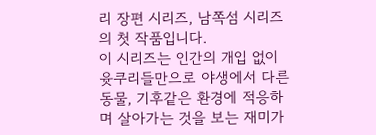리 장편 시리즈, 남쪽섬 시리즈의 첫 작품입니다.
이 시리즈는 인간의 개입 없이 윳쿠리들만으로 야생에서 다른 동물, 기후같은 환경에 적응하며 살아가는 것을 보는 재미가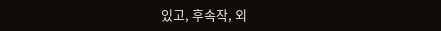있고, 후속작, 외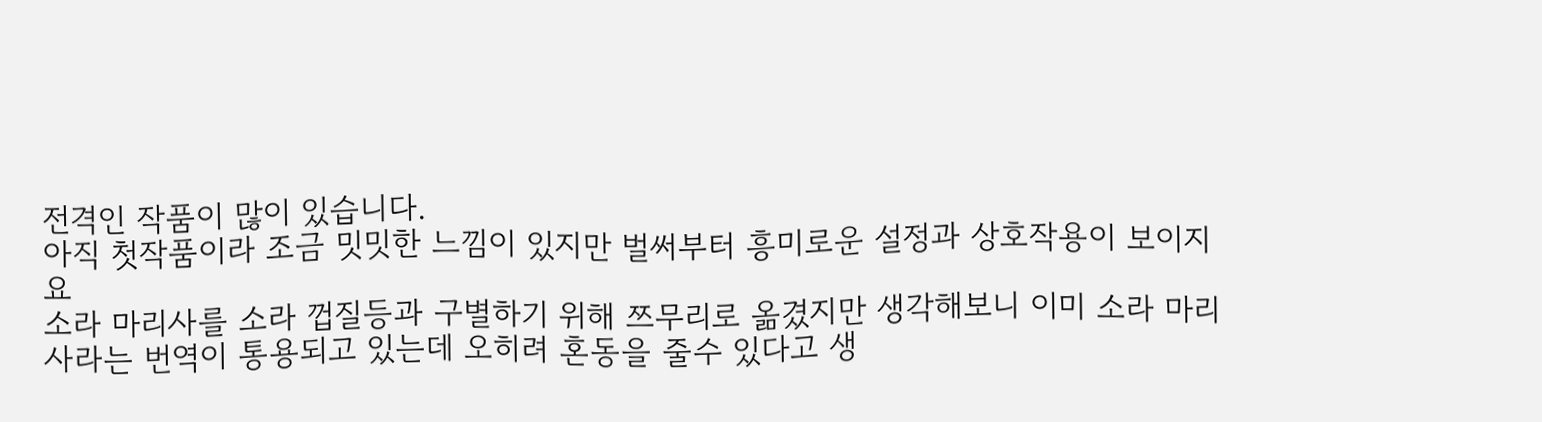전격인 작품이 많이 있습니다.
아직 첫작품이라 조금 밋밋한 느낌이 있지만 벌써부터 흥미로운 설정과 상호작용이 보이지요
소라 마리사를 소라 껍질등과 구별하기 위해 쯔무리로 옮겼지만 생각해보니 이미 소라 마리사라는 번역이 통용되고 있는데 오히려 혼동을 줄수 있다고 생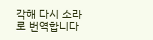각해 다시 소라로 번역합니다